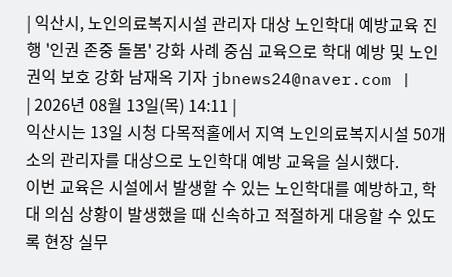| 익산시, 노인의료복지시설 관리자 대상 노인학대 예방교육 진행 '인권 존중 돌봄' 강화 사례 중심 교육으로 학대 예방 및 노인 권익 보호 강화 남재옥 기자 jbnews24@naver.com |
| 2026년 08월 13일(목) 14:11 |
익산시는 13일 시청 다목적홀에서 지역 노인의료복지시설 50개소의 관리자를 대상으로 노인학대 예방 교육을 실시했다.
이번 교육은 시설에서 발생할 수 있는 노인학대를 예방하고, 학대 의심 상황이 발생했을 때 신속하고 적절하게 대응할 수 있도록 현장 실무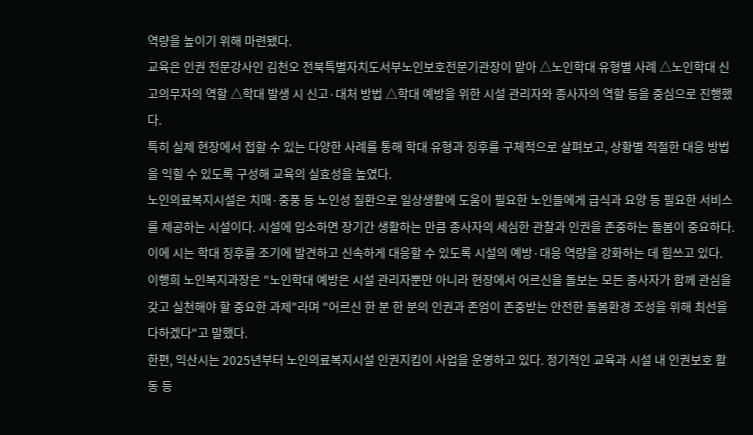역량을 높이기 위해 마련됐다.
교육은 인권 전문강사인 김천오 전북특별자치도서부노인보호전문기관장이 맡아 △노인학대 유형별 사례 △노인학대 신고의무자의 역할 △학대 발생 시 신고·대처 방법 △학대 예방을 위한 시설 관리자와 종사자의 역할 등을 중심으로 진행했다.
특히 실제 현장에서 접할 수 있는 다양한 사례를 통해 학대 유형과 징후를 구체적으로 살펴보고, 상황별 적절한 대응 방법을 익힐 수 있도록 구성해 교육의 실효성을 높였다.
노인의료복지시설은 치매·중풍 등 노인성 질환으로 일상생활에 도움이 필요한 노인들에게 급식과 요양 등 필요한 서비스를 제공하는 시설이다. 시설에 입소하면 장기간 생활하는 만큼 종사자의 세심한 관찰과 인권을 존중하는 돌봄이 중요하다.
이에 시는 학대 징후를 조기에 발견하고 신속하게 대응할 수 있도록 시설의 예방·대응 역량을 강화하는 데 힘쓰고 있다.
이행희 노인복지과장은 "노인학대 예방은 시설 관리자뿐만 아니라 현장에서 어르신을 돌보는 모든 종사자가 함께 관심을 갖고 실천해야 할 중요한 과제"라며 "어르신 한 분 한 분의 인권과 존엄이 존중받는 안전한 돌봄환경 조성을 위해 최선을 다하겠다"고 말했다.
한편, 익산시는 2025년부터 노인의료복지시설 인권지킴이 사업을 운영하고 있다. 정기적인 교육과 시설 내 인권보호 활동 등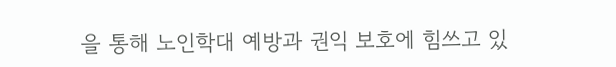을 통해 노인학대 예방과 권익 보호에 힘쓰고 있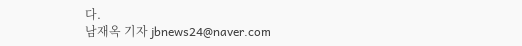다.
남재옥 기자 jbnews24@naver.com